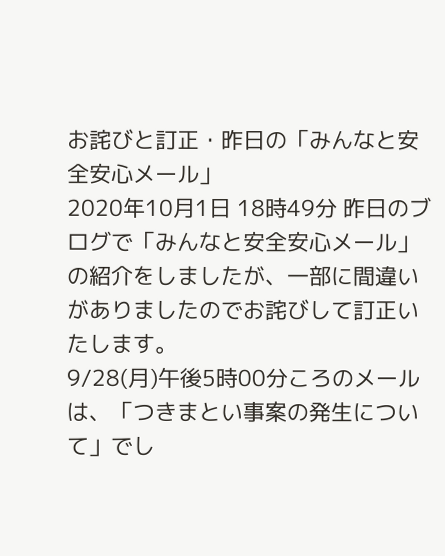お詫びと訂正・昨日の「みんなと安全安心メール」
2020年10月1日 18時49分 昨日のブログで「みんなと安全安心メール」の紹介をしましたが、一部に間違いがありましたのでお詫びして訂正いたします。
9/28(月)午後5時00分ころのメールは、「つきまとい事案の発生について」でし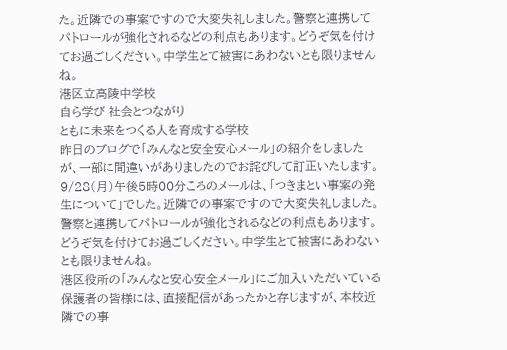た。近隣での事案ですので大変失礼しました。警察と連携してパトロールが強化されるなどの利点もあります。どうぞ気を付けてお過ごしください。中学生とて被害にあわないとも限りませんね。
港区立高陵中学校
自ら学び 社会とつながり
ともに未来をつくる人を育成する学校
昨日のブログで「みんなと安全安心メール」の紹介をしましたが、一部に間違いがありましたのでお詫びして訂正いたします。
9/28(月)午後5時00分ころのメールは、「つきまとい事案の発生について」でした。近隣での事案ですので大変失礼しました。警察と連携してパトロールが強化されるなどの利点もあります。どうぞ気を付けてお過ごしください。中学生とて被害にあわないとも限りませんね。
港区役所の「みんなと安心安全メール」にご加入いただいている保護者の皆様には、直接配信があったかと存じますが、本校近隣での事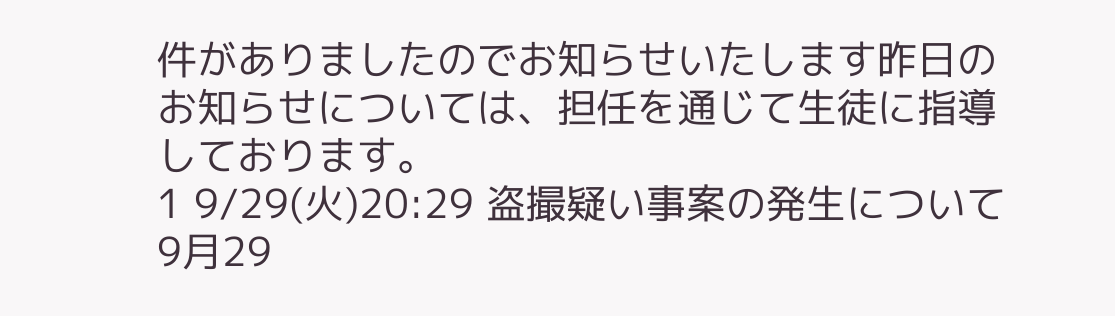件がありましたのでお知らせいたします昨日のお知らせについては、担任を通じて生徒に指導しております。
1 9/29(火)20:29 盗撮疑い事案の発生について
9月29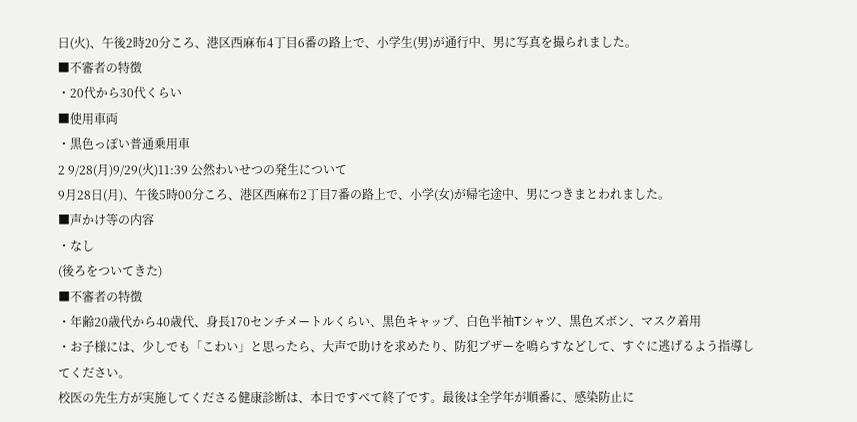日(火)、午後2時20分ころ、港区西麻布4丁目6番の路上で、小学生(男)が通行中、男に写真を撮られました。
■不審者の特徴
・20代から30代くらい
■使用車両
・黒色っぽい普通乗用車
2 9/28(月)9/29(火)11:39 公然わいせつの発生について
9月28日(月)、午後5時00分ころ、港区西麻布2丁目7番の路上で、小学(女)が帰宅途中、男につきまとわれました。
■声かけ等の内容
・なし
(後ろをついてきた)
■不審者の特徴
・年齢20歳代から40歳代、身長170センチメートルくらい、黒色キャップ、白色半袖Tシャツ、黒色ズボン、マスク着用
・お子様には、少しでも「こわい」と思ったら、大声で助けを求めたり、防犯ブザーを鳴らすなどして、すぐに逃げるよう指導してください。
校医の先生方が実施してくださる健康診断は、本日ですべて終了です。最後は全学年が順番に、感染防止に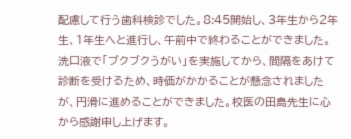配慮して行う歯科検診でした。8:45開始し、3年生から2年生、1年生へと進行し、午前中で終わることができました。
洗口液で「ブクブクうがい」を実施してから、間隔をあけて診断を受けるため、時価がかかることが懸念されましたが、円滑に進めることができました。校医の田島先生に心から感謝申し上げます。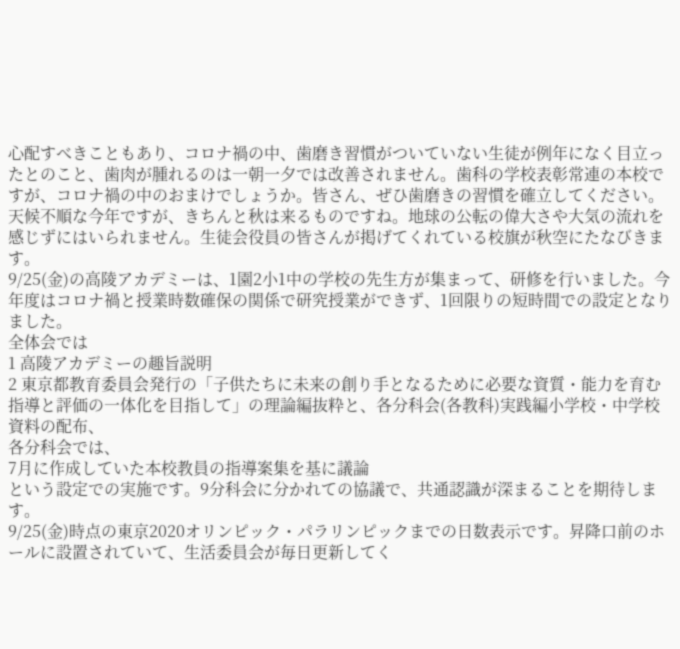心配すべきこともあり、コロナ禍の中、歯磨き習慣がついていない生徒が例年になく目立ったとのこと、歯肉が腫れるのは一朝一夕では改善されません。歯科の学校表彰常連の本校ですが、コロナ禍の中のおまけでしょうか。皆さん、ぜひ歯磨きの習慣を確立してください。
天候不順な今年ですが、きちんと秋は来るものですね。地球の公転の偉大さや大気の流れを感じずにはいられません。生徒会役員の皆さんが掲げてくれている校旗が秋空にたなびきます。
9/25(金)の高陵アカデミーは、1園2小1中の学校の先生方が集まって、研修を行いました。今年度はコロナ禍と授業時数確保の関係で研究授業ができず、1回限りの短時間での設定となりました。
全体会では
1 高陵アカデミーの趣旨説明
2 東京都教育委員会発行の「子供たちに未来の創り手となるために必要な資質・能力を育む 指導と評価の一体化を目指して」の理論編抜粋と、各分科会(各教科)実践編小学校・中学校資料の配布、
各分科会では、
7月に作成していた本校教員の指導案集を基に議論
という設定での実施です。9分科会に分かれての協議で、共通認識が深まることを期待します。
9/25(金)時点の東京2020オリンピック・パラリンピックまでの日数表示です。昇降口前のホールに設置されていて、生活委員会が毎日更新してく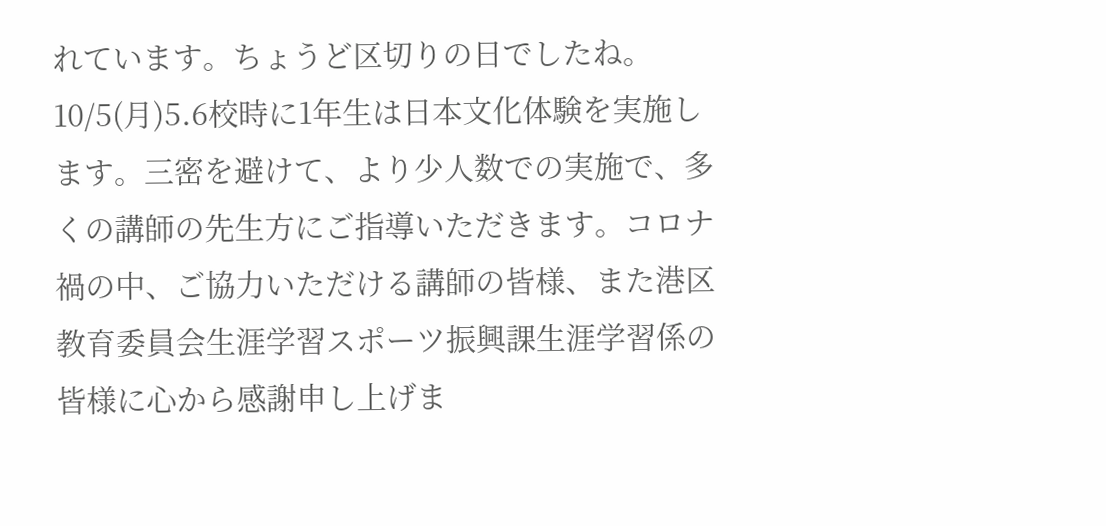れています。ちょうど区切りの日でしたね。
10/5(月)5.6校時に1年生は日本文化体験を実施します。三密を避けて、より少人数での実施で、多くの講師の先生方にご指導いただきます。コロナ禍の中、ご協力いただける講師の皆様、また港区教育委員会生涯学習スポーツ振興課生涯学習係の皆様に心から感謝申し上げま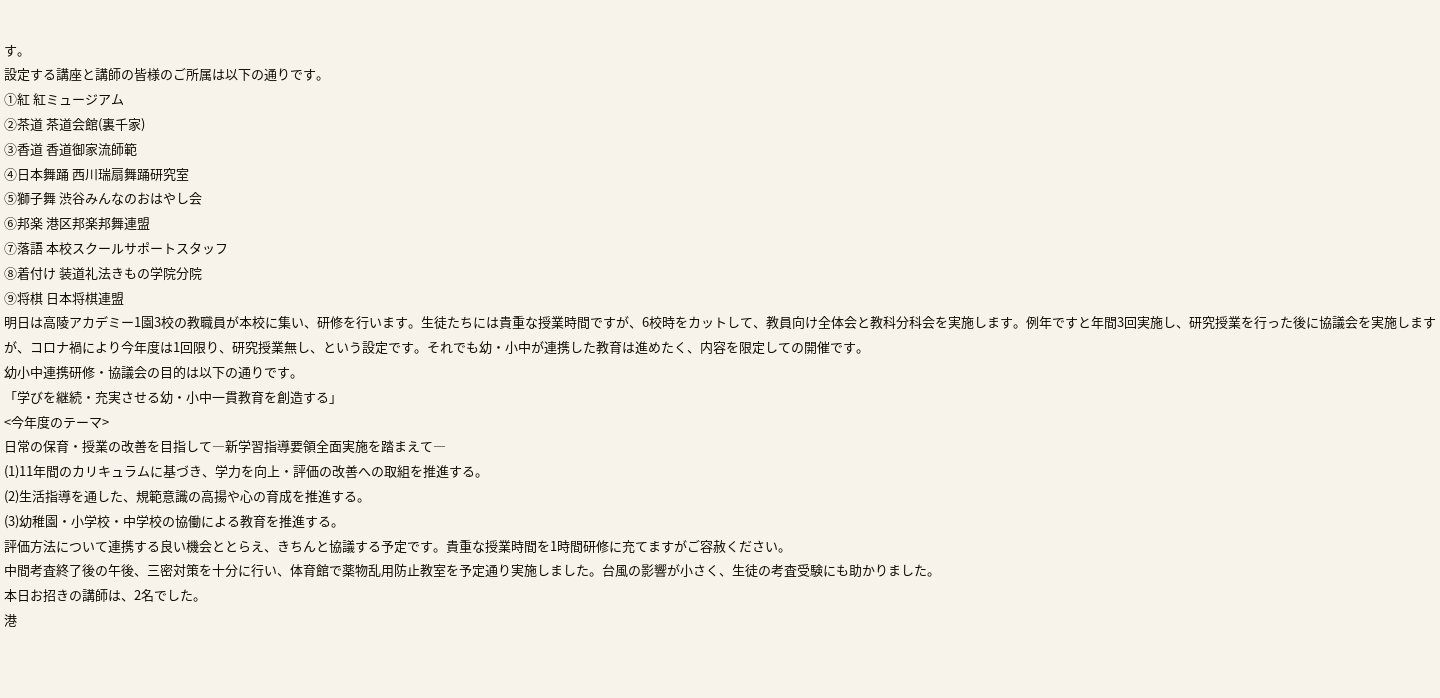す。
設定する講座と講師の皆様のご所属は以下の通りです。
①紅 紅ミュージアム
②茶道 茶道会館(裏千家)
③香道 香道御家流師範
④日本舞踊 西川瑞扇舞踊研究室
⑤獅子舞 渋谷みんなのおはやし会
⑥邦楽 港区邦楽邦舞連盟
⑦落語 本校スクールサポートスタッフ
⑧着付け 装道礼法きもの学院分院
⑨将棋 日本将棋連盟
明日は高陵アカデミー1園3校の教職員が本校に集い、研修を行います。生徒たちには貴重な授業時間ですが、6校時をカットして、教員向け全体会と教科分科会を実施します。例年ですと年間3回実施し、研究授業を行った後に協議会を実施しますが、コロナ禍により今年度は1回限り、研究授業無し、という設定です。それでも幼・小中が連携した教育は進めたく、内容を限定しての開催です。
幼小中連携研修・協議会の目的は以下の通りです。
「学びを継続・充実させる幼・小中一貫教育を創造する」
<今年度のテーマ>
日常の保育・授業の改善を目指して―新学習指導要領全面実施を踏まえて―
(1)11年間のカリキュラムに基づき、学力を向上・評価の改善への取組を推進する。
(2)生活指導を通した、規範意識の高揚や心の育成を推進する。
(3)幼稚園・小学校・中学校の協働による教育を推進する。
評価方法について連携する良い機会ととらえ、きちんと協議する予定です。貴重な授業時間を1時間研修に充てますがご容赦ください。
中間考査終了後の午後、三密対策を十分に行い、体育館で薬物乱用防止教室を予定通り実施しました。台風の影響が小さく、生徒の考査受験にも助かりました。
本日お招きの講師は、2名でした。
港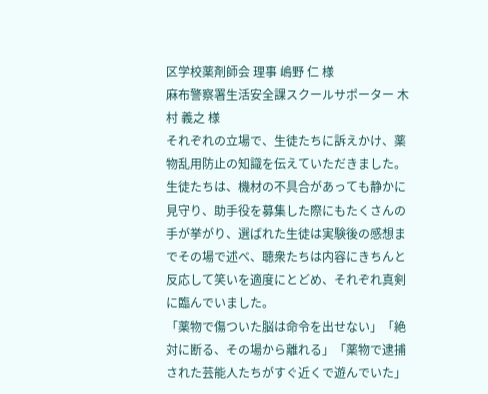区学校薬剤師会 理事 嶋野 仁 様
麻布警察署生活安全課スクールサポーター 木村 義之 様
それぞれの立場で、生徒たちに訴えかけ、薬物乱用防止の知識を伝えていただきました。生徒たちは、機材の不具合があっても静かに見守り、助手役を募集した際にもたくさんの手が挙がり、選ばれた生徒は実験後の感想までその場で述べ、聴衆たちは内容にきちんと反応して笑いを適度にとどめ、それぞれ真剣に臨んでいました。
「薬物で傷ついた脳は命令を出せない」「絶対に断る、その場から離れる」「薬物で逮捕された芸能人たちがすぐ近くで遊んでいた」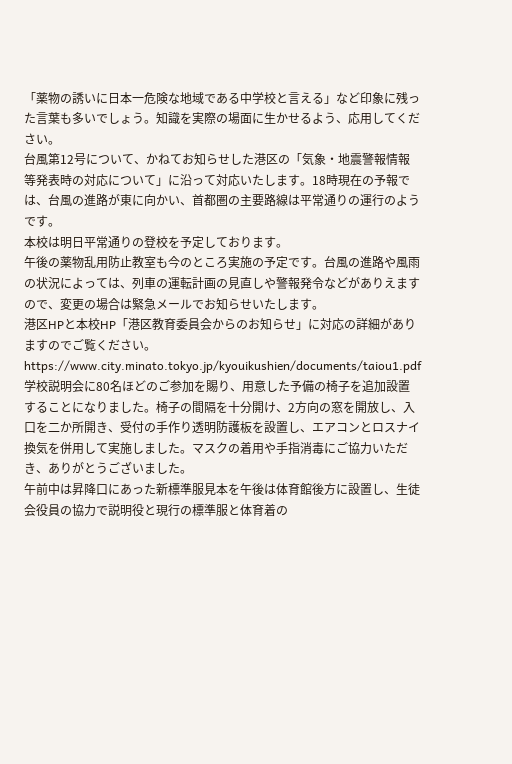「薬物の誘いに日本一危険な地域である中学校と言える」など印象に残った言葉も多いでしょう。知識を実際の場面に生かせるよう、応用してください。
台風第12号について、かねてお知らせした港区の「気象・地震警報情報等発表時の対応について」に沿って対応いたします。18時現在の予報では、台風の進路が東に向かい、首都圏の主要路線は平常通りの運行のようです。
本校は明日平常通りの登校を予定しております。
午後の薬物乱用防止教室も今のところ実施の予定です。台風の進路や風雨の状況によっては、列車の運転計画の見直しや警報発令などがありえますので、変更の場合は緊急メールでお知らせいたします。
港区HPと本校HP「港区教育委員会からのお知らせ」に対応の詳細がありますのでご覧ください。
https://www.city.minato.tokyo.jp/kyouikushien/documents/taiou1.pdf
学校説明会に80名ほどのご参加を賜り、用意した予備の椅子を追加設置することになりました。椅子の間隔を十分開け、2方向の窓を開放し、入口を二か所開き、受付の手作り透明防護板を設置し、エアコンとロスナイ換気を併用して実施しました。マスクの着用や手指消毒にご協力いただき、ありがとうございました。
午前中は昇降口にあった新標準服見本を午後は体育館後方に設置し、生徒会役員の協力で説明役と現行の標準服と体育着の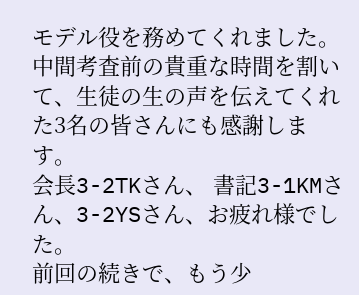モデル役を務めてくれました。中間考査前の貴重な時間を割いて、生徒の生の声を伝えてくれた3名の皆さんにも感謝します。
会長3-2TKさん、 書記3-1KMさん、3-2YSさん、お疲れ様でした。
前回の続きで、もう少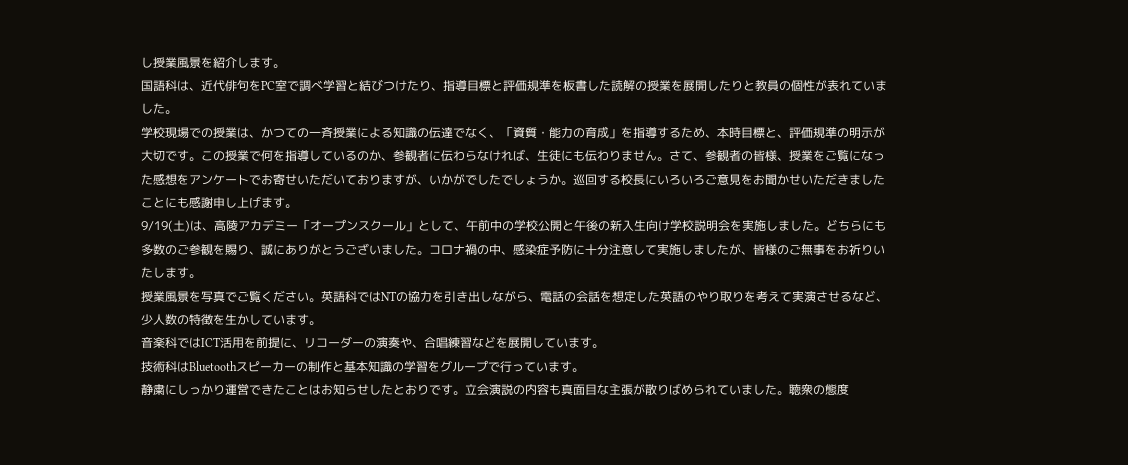し授業風景を紹介します。
国語科は、近代俳句をPC室で調べ学習と結びつけたり、指導目標と評価規準を板書した読解の授業を展開したりと教員の個性が表れていました。
学校現場での授業は、かつての一斉授業による知識の伝達でなく、「資質・能力の育成」を指導するため、本時目標と、評価規準の明示が大切です。この授業で何を指導しているのか、参観者に伝わらなければ、生徒にも伝わりません。さて、参観者の皆様、授業をご覧になった感想をアンケートでお寄せいただいておりますが、いかがでしたでしょうか。巡回する校長にいろいろご意見をお聞かせいただきましたことにも感謝申し上げます。
9/19(土)は、高陵アカデミー「オープンスクール」として、午前中の学校公開と午後の新入生向け学校説明会を実施しました。どちらにも多数のご参観を賜り、誠にありがとうございました。コロナ禍の中、感染症予防に十分注意して実施しましたが、皆様のご無事をお祈りいたします。
授業風景を写真でご覧ください。英語科ではNTの協力を引き出しながら、電話の会話を想定した英語のやり取りを考えて実演させるなど、少人数の特徴を生かしています。
音楽科ではICT活用を前提に、リコーダーの演奏や、合唱練習などを展開しています。
技術科はBluetoothスピーカーの制作と基本知識の学習をグループで行っています。
静粛にしっかり運営できたことはお知らせしたとおりです。立会演説の内容も真面目な主張が散りばめられていました。聴衆の態度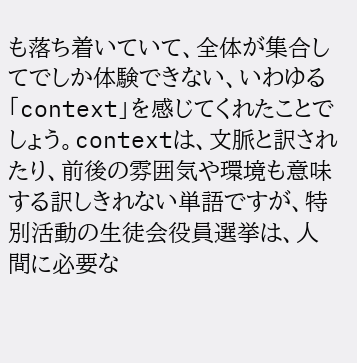も落ち着いていて、全体が集合してでしか体験できない、いわゆる「context」を感じてくれたことでしょう。contextは、文脈と訳されたり、前後の雰囲気や環境も意味する訳しきれない単語ですが、特別活動の生徒会役員選挙は、人間に必要な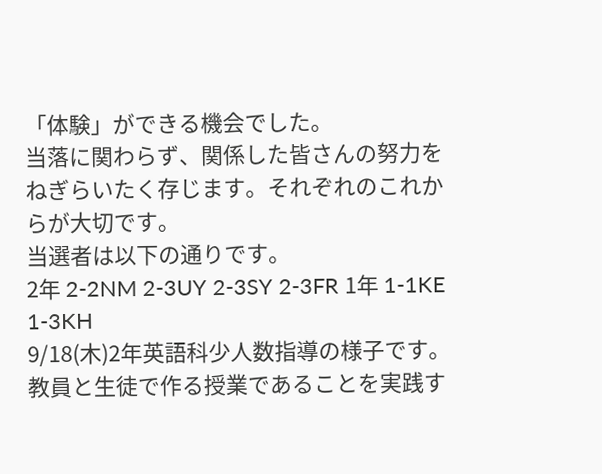「体験」ができる機会でした。
当落に関わらず、関係した皆さんの努力をねぎらいたく存じます。それぞれのこれからが大切です。
当選者は以下の通りです。
2年 2-2NM 2-3UY 2-3SY 2-3FR 1年 1-1KE 1-3KH
9/18(木)2年英語科少人数指導の様子です。教員と生徒で作る授業であることを実践す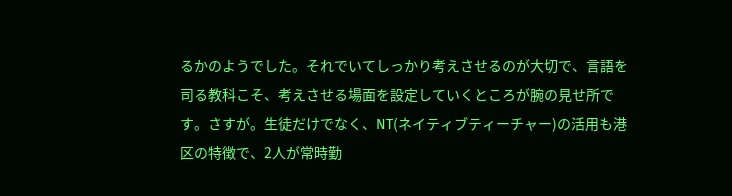るかのようでした。それでいてしっかり考えさせるのが大切で、言語を司る教科こそ、考えさせる場面を設定していくところが腕の見せ所です。さすが。生徒だけでなく、NT(ネイティブティーチャー)の活用も港区の特徴で、2人が常時勤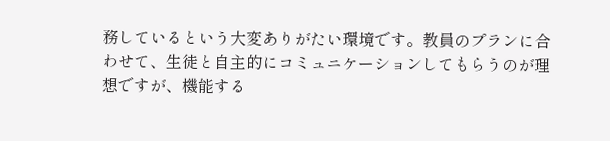務しているという大変ありがたい環境です。教員のプランに合わせて、生徒と自主的にコミュニケーションしてもらうのが理想ですが、機能する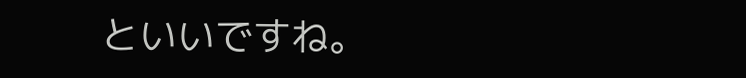といいですね。